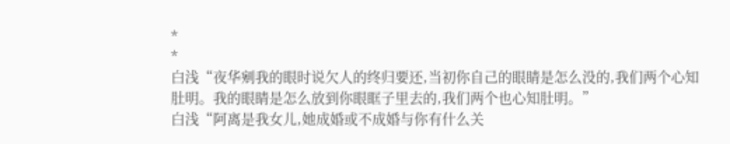*
*
白浅“夜华剜我的眼时说欠人的终归要还,当初你自己的眼睛是怎么没的,我们两个心知肚明。我的眼睛是怎么放到你眼眶子里去的,我们两个也心知肚明。”
白浅“阿离是我女儿,她成婚或不成婚与你有什么关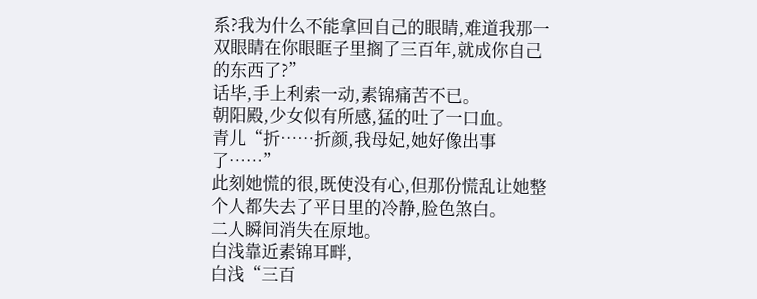系?我为什么不能拿回自己的眼睛,难道我那一双眼睛在你眼眶子里搁了三百年,就成你自己的东西了?”
话毕,手上利索一动,素锦痛苦不已。
朝阳殿,少女似有所感,猛的吐了一口血。
青儿“折……折颜,我母妃,她好像出事了……”
此刻她慌的很,既使没有心,但那份慌乱让她整个人都失去了平日里的冷静,脸色煞白。
二人瞬间消失在原地。
白浅靠近素锦耳畔,
白浅“三百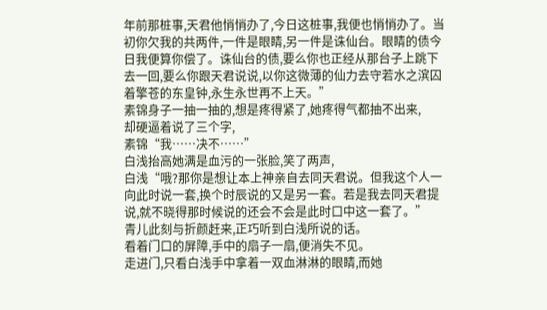年前那桩事,天君他悄悄办了,今日这桩事,我便也悄悄办了。当初你欠我的共两件,一件是眼睛,另一件是诛仙台。眼睛的债今日我便算你偿了。诛仙台的债,要么你也正经从那台子上跳下去一回,要么你跟天君说说,以你这微薄的仙力去守若水之滨囚着擎苍的东皇钟,永生永世再不上天。”
素锦身子一抽一抽的,想是疼得紧了,她疼得气都抽不出来,
却硬逼着说了三个字,
素锦“我……决不……”
白浅抬高她满是血污的一张脸,笑了两声,
白浅“哦?那你是想让本上神亲自去同天君说。但我这个人一向此时说一套,换个时辰说的又是另一套。若是我去同天君提说,就不晓得那时候说的还会不会是此时口中这一套了。”
青儿此刻与折颜赶来,正巧听到白浅所说的话。
看着门口的屏障,手中的扇子一扇,便消失不见。
走进门,只看白浅手中拿着一双血淋淋的眼睛,而她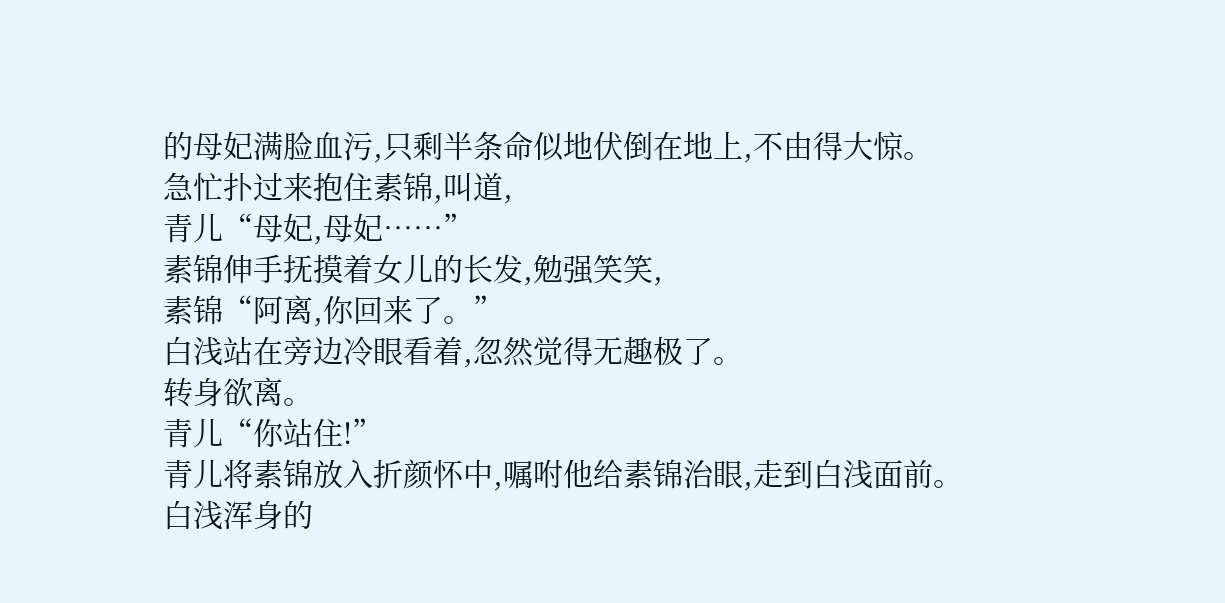的母妃满脸血污,只剩半条命似地伏倒在地上,不由得大惊。
急忙扑过来抱住素锦,叫道,
青儿“母妃,母妃……”
素锦伸手抚摸着女儿的长发,勉强笑笑,
素锦“阿离,你回来了。”
白浅站在旁边冷眼看着,忽然觉得无趣极了。
转身欲离。
青儿“你站住!”
青儿将素锦放入折颜怀中,嘱咐他给素锦治眼,走到白浅面前。
白浅浑身的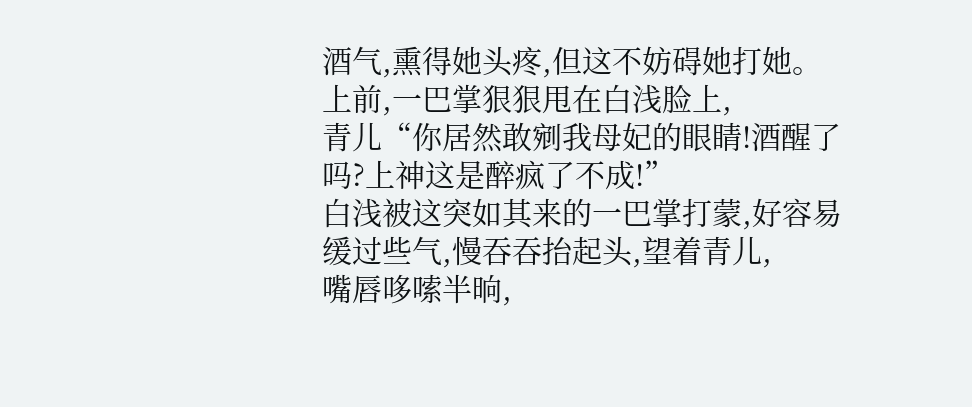酒气,熏得她头疼,但这不妨碍她打她。
上前,一巴掌狠狠甩在白浅脸上,
青儿“你居然敢剜我母妃的眼睛!酒醒了吗?上神这是醉疯了不成!”
白浅被这突如其来的一巴掌打蒙,好容易缓过些气,慢吞吞抬起头,望着青儿,
嘴唇哆嗦半晌,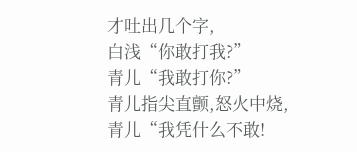才吐出几个字,
白浅“你敢打我?”
青儿“我敢打你?”
青儿指尖直颤,怒火中烧,
青儿“我凭什么不敢!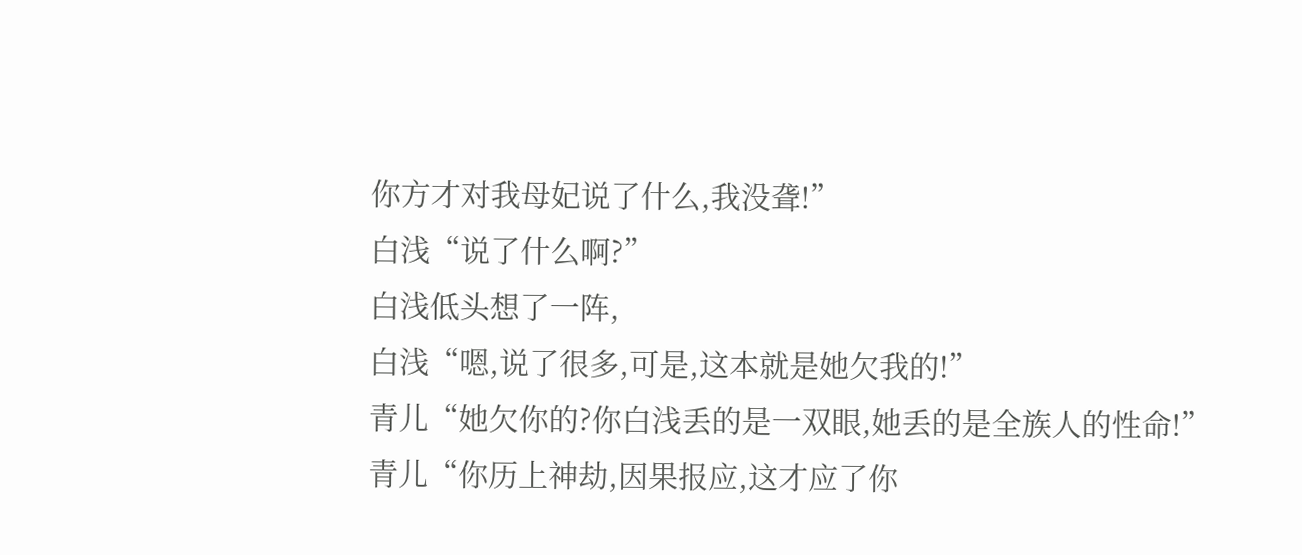你方才对我母妃说了什么,我没聋!”
白浅“说了什么啊?”
白浅低头想了一阵,
白浅“嗯,说了很多,可是,这本就是她欠我的!”
青儿“她欠你的?你白浅丢的是一双眼,她丢的是全族人的性命!”
青儿“你历上神劫,因果报应,这才应了你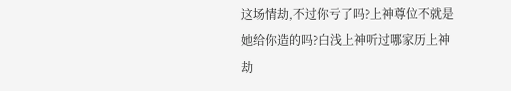这场情劫,不过你亏了吗?上神尊位不就是她给你造的吗?白浅上神听过哪家历上神劫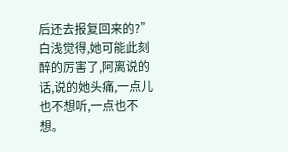后还去报复回来的?”
白浅觉得,她可能此刻醉的厉害了,阿离说的话,说的她头痛,一点儿也不想听,一点也不想。